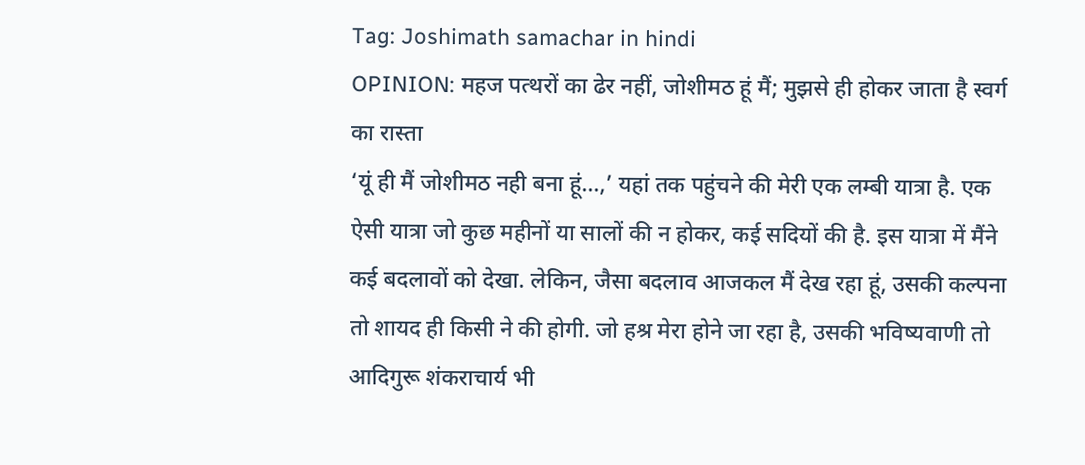Tag: Joshimath samachar in hindi
OPINION: महज पत्थरों का ढेर नहीं, जोशीमठ हूं मैं; मुझसे ही होकर जाता है स्वर्ग का रास्ता
‘यूं ही मैं जोशीमठ नही बना हूं…,’ यहां तक पहुंचने की मेरी एक लम्बी यात्रा है. एक ऐसी यात्रा जो कुछ महीनों या सालों की न होकर, कई सदियों की है. इस यात्रा में मैंने कई बदलावों को देखा. लेकिन, जैसा बदलाव आजकल मैं देख रहा हूं, उसकी कल्पना तो शायद ही किसी ने की होगी. जो हश्र मेरा होने जा रहा है, उसकी भविष्यवाणी तो आदिगुरू शंकराचार्य भी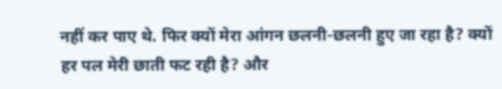नहीं कर पाए थे. फिर क्यों मेरा आंगन छलनी-छलनी हुए जा रहा है? क्यों हर पल मेरी छाती फट रही है? और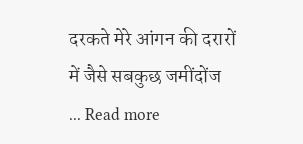दरकते मेरे आंगन की दरारों में जैसे सबकुछ जमींदोंज ... Read more